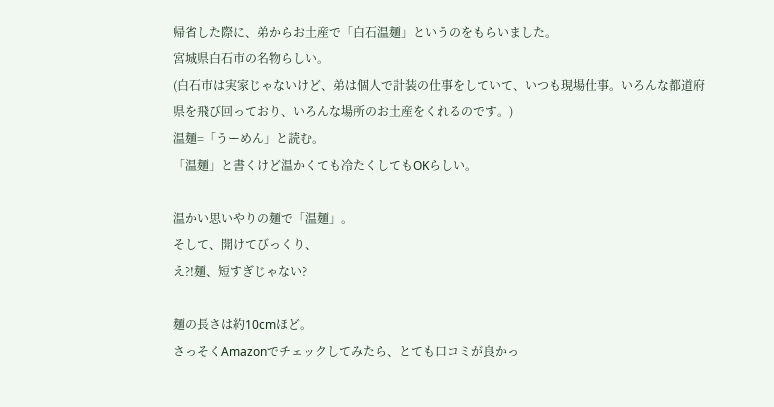帰省した際に、弟からお土産で「白石温麺」というのをもらいました。
宮城県白石市の名物らしい。
(白石市は実家じゃないけど、弟は個人で計装の仕事をしていて、いつも現場仕事。いろんな都道府県を飛び回っており、いろんな場所のお土産をくれるのです。)
温麺=「うーめん」と読む。
「温麺」と書くけど温かくても冷たくしてもOKらしい。

温かい思いやりの麺で「温麺」。
そして、開けてびっくり、
え?!麺、短すぎじゃない?

麺の長さは約10cmほど。
さっそくAmazonでチェックしてみたら、とても口コミが良かっ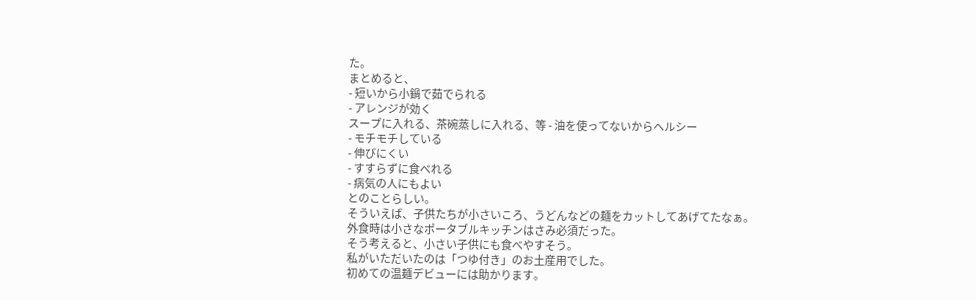た。
まとめると、
- 短いから小鍋で茹でられる
- アレンジが効く
スープに入れる、茶碗蒸しに入れる、等 - 油を使ってないからヘルシー
- モチモチしている
- 伸びにくい
- すすらずに食べれる
- 病気の人にもよい
とのことらしい。
そういえば、子供たちが小さいころ、うどんなどの麺をカットしてあげてたなぁ。
外食時は小さなポータブルキッチンはさみ必須だった。
そう考えると、小さい子供にも食べやすそう。
私がいただいたのは「つゆ付き」のお土産用でした。
初めての温麺デビューには助かります。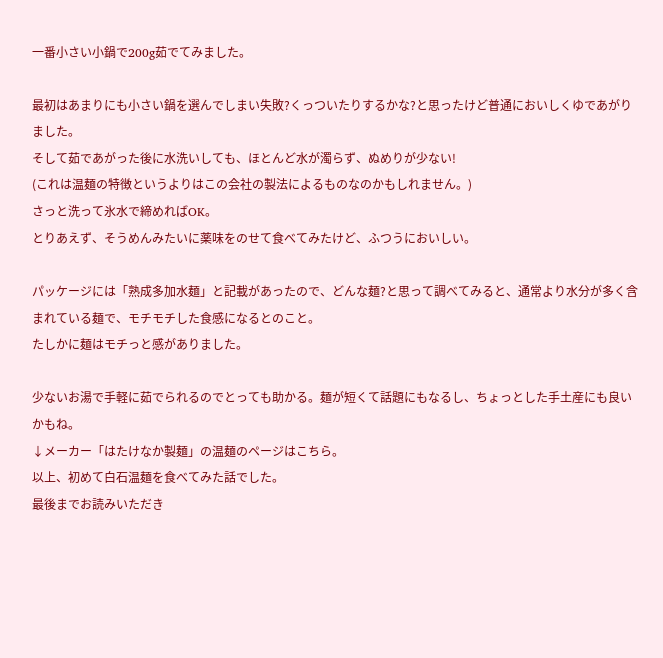一番小さい小鍋で200g茹でてみました。

最初はあまりにも小さい鍋を選んでしまい失敗?くっついたりするかな?と思ったけど普通においしくゆであがりました。
そして茹であがった後に水洗いしても、ほとんど水が濁らず、ぬめりが少ない!
(これは温麺の特徴というよりはこの会社の製法によるものなのかもしれません。)
さっと洗って氷水で締めればOK。
とりあえず、そうめんみたいに薬味をのせて食べてみたけど、ふつうにおいしい。

パッケージには「熟成多加水麺」と記載があったので、どんな麺?と思って調べてみると、通常より水分が多く含まれている麺で、モチモチした食感になるとのこと。
たしかに麺はモチっと感がありました。

少ないお湯で手軽に茹でられるのでとっても助かる。麺が短くて話題にもなるし、ちょっとした手土産にも良いかもね。
↓メーカー「はたけなか製麺」の温麺のページはこちら。
以上、初めて白石温麺を食べてみた話でした。
最後までお読みいただき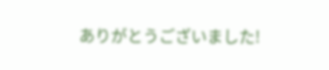ありがとうございました!